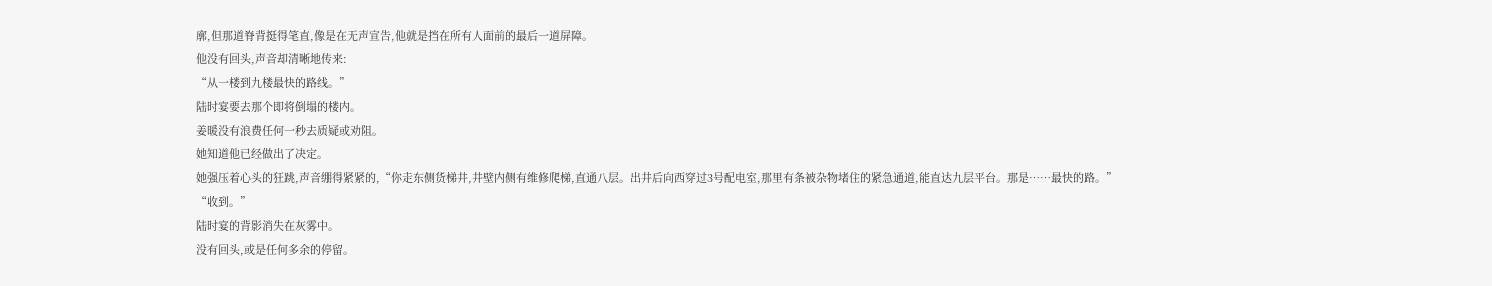廓,但那道脊背挺得笔直,像是在无声宣告,他就是挡在所有人面前的最后一道屏障。
他没有回头,声音却清晰地传来:
“从一楼到九楼最快的路线。”
陆时宴要去那个即将倒塌的楼内。
姜暖没有浪费任何一秒去质疑或劝阻。
她知道他已经做出了决定。
她强压着心头的狂跳,声音绷得紧紧的,“你走东侧货梯井,井壁内侧有维修爬梯,直通八层。出井后向西穿过3号配电室,那里有条被杂物堵住的紧急通道,能直达九层平台。那是……最快的路。”
“收到。”
陆时宴的背影消失在灰雾中。
没有回头,或是任何多余的停留。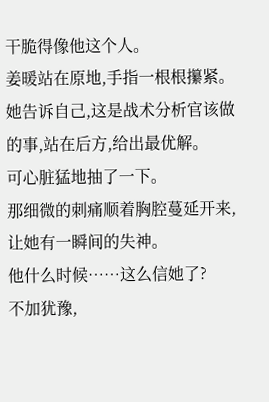干脆得像他这个人。
姜暖站在原地,手指一根根攥紧。
她告诉自己,这是战术分析官该做的事,站在后方,给出最优解。
可心脏猛地抽了一下。
那细微的刺痛顺着胸腔蔓延开来,让她有一瞬间的失神。
他什么时候……这么信她了?
不加犹豫,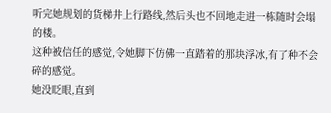听完她规划的货梯井上行路线,然后头也不回地走进一栋随时会塌的楼。
这种被信任的感觉,令她脚下仿佛一直踏着的那块浮冰,有了种不会碎的感觉。
她没眨眼,直到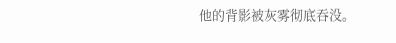他的背影被灰雾彻底吞没。